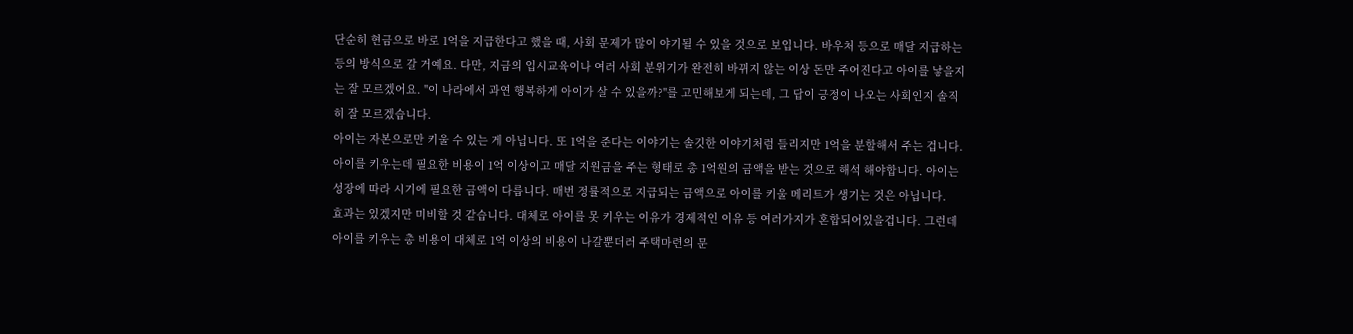단순히 현금으로 바로 1억을 지급한다고 했을 때, 사회 문제가 많이 야기될 수 있을 것으로 보입니다. 바우처 등으로 매달 지급하는 등의 방식으로 갈 거예요. 다만, 지금의 입시교육이나 여러 사회 분위기가 완전히 바뀌지 않는 이상 돈만 주어진다고 아이를 낳을지는 잘 모르겠어요. "이 나라에서 과연 행복하게 아이가 살 수 있을까?"를 고민해보게 되는데, 그 답이 긍정이 나오는 사회인지 솔직히 잘 모르겠습니다.
아이는 자본으로만 키울 수 있는 게 아닙니다. 또 1억을 준다는 이야기는 솔깃한 이야기처럼 들리지만 1억을 분할해서 주는 겁니다. 아이를 키우는데 필요한 비용이 1억 이상이고 매달 지원금을 주는 형태로 총 1억원의 금액을 받는 것으로 해석 해야합니다. 아이는 성장에 따라 시기에 필요한 금액이 다릅니다. 매번 정률적으로 지급되는 금액으로 아이를 키울 메리트가 생기는 것은 아닙니다.
효과는 있겠지만 미비할 것 같습니다. 대체로 아이를 못 키우는 이유가 경제적인 이유 등 여러가지가 혼합되어있을겁니다. 그런데 아이를 키우는 총 비용이 대체로 1억 이상의 비용이 나갈뿐더러 주택마련의 문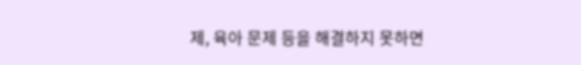제, 육아 문제 등을 해결하지 못하면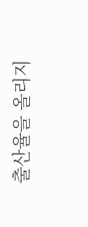출산율을 올리지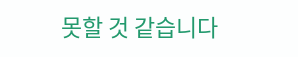못할 것 같습니다